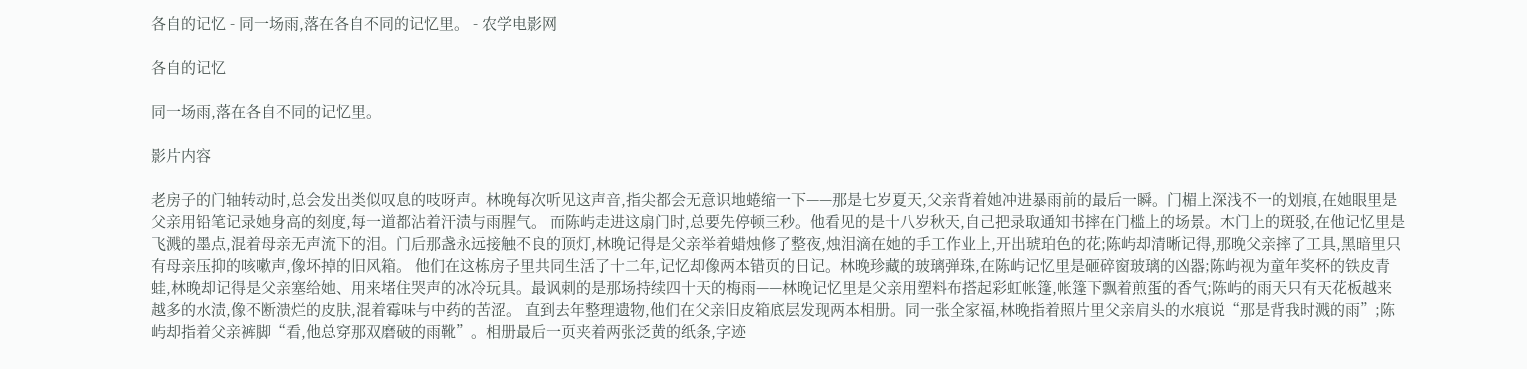各自的记忆 - 同一场雨,落在各自不同的记忆里。 - 农学电影网

各自的记忆

同一场雨,落在各自不同的记忆里。

影片内容

老房子的门轴转动时,总会发出类似叹息的吱呀声。林晚每次听见这声音,指尖都会无意识地蜷缩一下——那是七岁夏天,父亲背着她冲进暴雨前的最后一瞬。门楣上深浅不一的划痕,在她眼里是父亲用铅笔记录她身高的刻度,每一道都沾着汗渍与雨腥气。 而陈屿走进这扇门时,总要先停顿三秒。他看见的是十八岁秋天,自己把录取通知书摔在门槛上的场景。木门上的斑驳,在他记忆里是飞溅的墨点,混着母亲无声流下的泪。门后那盏永远接触不良的顶灯,林晚记得是父亲举着蜡烛修了整夜,烛泪滴在她的手工作业上,开出琥珀色的花;陈屿却清晰记得,那晚父亲摔了工具,黑暗里只有母亲压抑的咳嗽声,像坏掉的旧风箱。 他们在这栋房子里共同生活了十二年,记忆却像两本错页的日记。林晚珍藏的玻璃弹珠,在陈屿记忆里是砸碎窗玻璃的凶器;陈屿视为童年奖杯的铁皮青蛙,林晚却记得是父亲塞给她、用来堵住哭声的冰冷玩具。最讽刺的是那场持续四十天的梅雨——林晚记忆里是父亲用塑料布搭起彩虹帐篷,帐篷下飘着煎蛋的香气;陈屿的雨天只有天花板越来越多的水渍,像不断溃烂的皮肤,混着霉味与中药的苦涩。 直到去年整理遗物,他们在父亲旧皮箱底层发现两本相册。同一张全家福,林晚指着照片里父亲肩头的水痕说“那是背我时溅的雨”;陈屿却指着父亲裤脚“看,他总穿那双磨破的雨靴”。相册最后一页夹着两张泛黄的纸条,字迹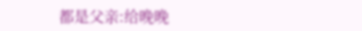都是父亲:给晚晚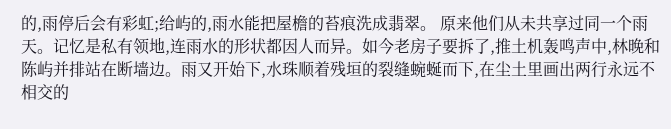的,雨停后会有彩虹;给屿的,雨水能把屋檐的苔痕洗成翡翠。 原来他们从未共享过同一个雨天。记忆是私有领地,连雨水的形状都因人而异。如今老房子要拆了,推土机轰鸣声中,林晚和陈屿并排站在断墙边。雨又开始下,水珠顺着残垣的裂缝蜿蜒而下,在尘土里画出两行永远不相交的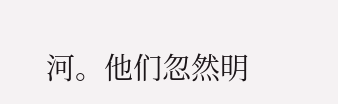河。他们忽然明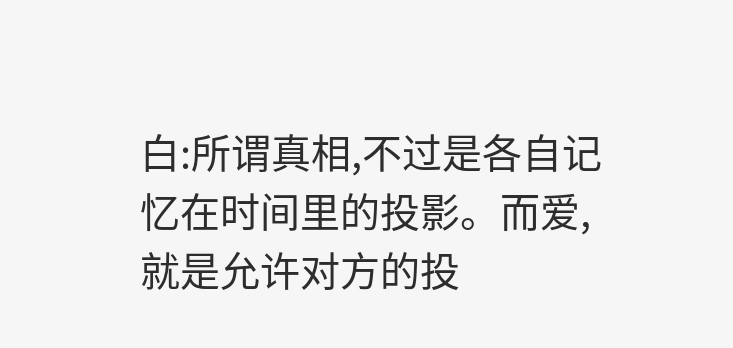白:所谓真相,不过是各自记忆在时间里的投影。而爱,就是允许对方的投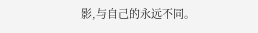影,与自己的永远不同。